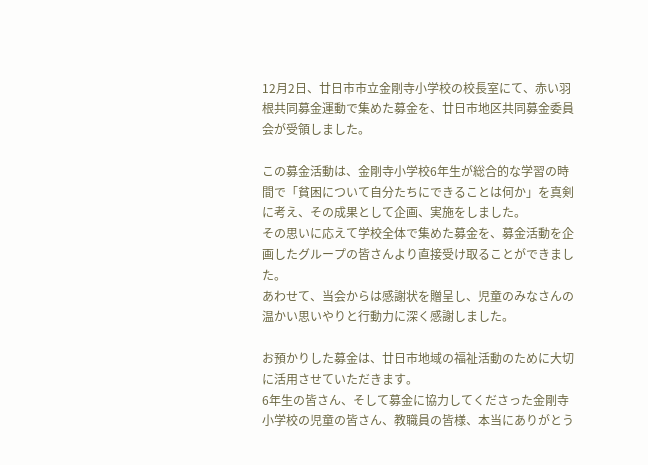12月2日、廿日市市立金剛寺小学校の校長室にて、赤い羽根共同募金運動で集めた募金を、廿日市地区共同募金委員会が受領しました。

この募金活動は、金剛寺小学校6年生が総合的な学習の時間で「貧困について自分たちにできることは何か」を真剣に考え、その成果として企画、実施をしました。
その思いに応えて学校全体で集めた募金を、募金活動を企画したグループの皆さんより直接受け取ることができました。
あわせて、当会からは感謝状を贈呈し、児童のみなさんの温かい思いやりと行動力に深く感謝しました。

お預かりした募金は、廿日市地域の福祉活動のために大切に活用させていただきます。
6年生の皆さん、そして募金に協力してくださった金剛寺小学校の児童の皆さん、教職員の皆様、本当にありがとう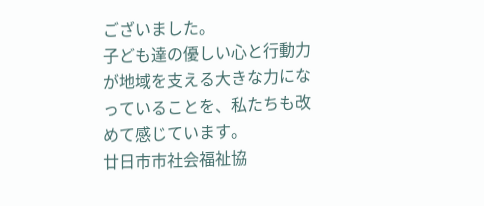ございました。
子ども達の優しい心と行動力が地域を支える大きな力になっていることを、私たちも改めて感じています。
廿日市市社会福祉協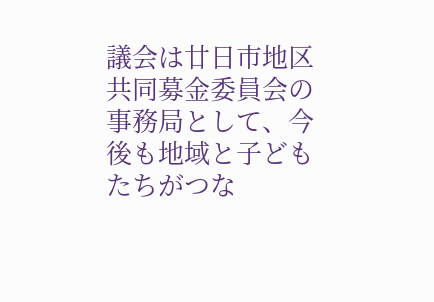議会は廿日市地区共同募金委員会の事務局として、今後も地域と子どもたちがつな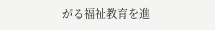がる福祉教育を進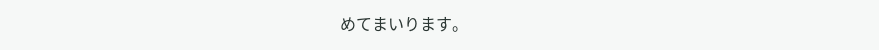めてまいります。